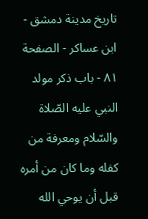تاريخ مدينة دمشق - ابن عساكر - الصفحة ٨١ - باب ذكر مولد النبي عليه الصّلاة والسّلام ومعرفة من كفله وما كان من أمره قبل أن يوحي الله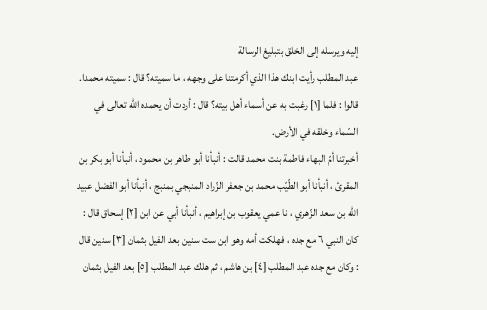إليه ويرسله إلى الخلق بتبليغ الرسالة
عبد المطلب رأيت ابنك هذا الذي أكرمتنا على وجهه ، ما سميته؟ قال : سميته محمدا.
قالوا : فلما [١] رغبت به عن أسماء أهل بيته؟ قال : أردت أن يحمده الله تعالى في السّماء وخلقه في الأرض.
أخبرتنا أمّ البهاء فاطمة بنت محمد قالت : أنبأنا أبو طاهر بن محمود ، أنبأنا أبو بكر بن المقرئ ، أنبأنا أبو الطّيّب محمد بن جعفر الزّراد المنبجي بمنبج ، أنبأنا أبو الفضل عبيد الله بن سعد الزّهري ، نا عمي يعقوب بن إبراهيم ، أنبأنا أبي عن ابن [٢] إسحاق قال : كان النبي ٦ مع جده ، فهلكت أمه وهو ابن ست سنين بعد الفيل بثمان [٣] سنين قال : وكان مع جده عبد المطلب [٤] بن هاشم ، ثم هلك عبد المطلب [٥] بعد الفيل بثمان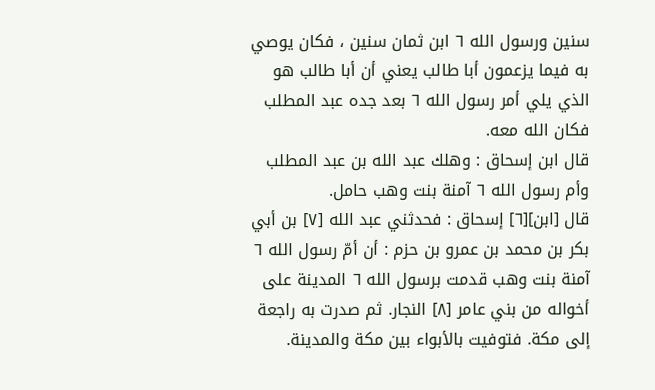سنين ورسول الله ٦ ابن ثمان سنين ، فكان يوصي به فيما يزعمون أبا طالب يعني أن أبا طالب هو الذي يلي أمر رسول الله ٦ بعد جده عبد المطلب فكان الله معه.
قال ابن إسحاق : وهلك عبد الله بن عبد المطلب وأم رسول الله ٦ آمنة بنت وهب حامل.
قال [ابن][٦] إسحاق : فحدثني عبد الله [٧] بن أبي بكر بن محمد بن عمرو بن حزم : أن أمّ رسول الله ٦ آمنة بنت وهب قدمت برسول الله ٦ المدينة على أخواله من بني عامر [٨] النجار. ثم صدرت به راجعة إلى مكة. فتوفيت بالأبواء بين مكة والمدينة.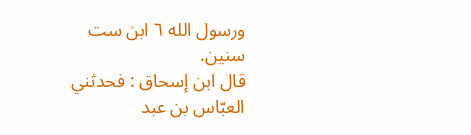ورسول الله ٦ ابن ست سنين.
قال ابن إسحاق : فحدثني العبّاس بن عبد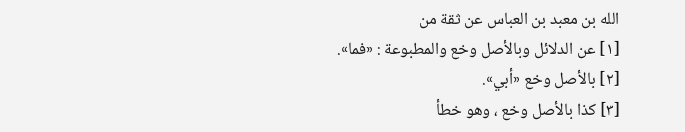الله بن معبد بن العباس عن ثقة من
[١] عن الدلائل وبالأصل وخع والمطبوعة : «فما».
[٢] بالأصل وخع «أبي».
[٣] كذا بالأصل وخع ، وهو خطأ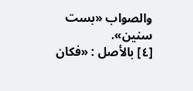والصواب «بست سنين».
[٤] بالأصل : «فكان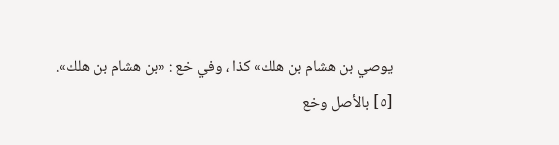يوصي بن هشام بن هلك» كذا ، وفي خع : «بن هشام بن هلك».
[٥] بالأصل وخع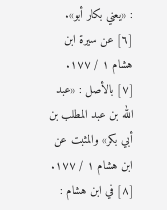: «يعني بكار أبو».
[٦] عن سيرة ابن هشام ١ / ١٧٧.
[٧] بالأصل : «عبد الله بن عبد المطلب بن أبي بكر» والمثبت عن ابن هشام ١ / ١٧٧.
[٨] في ابن هشام :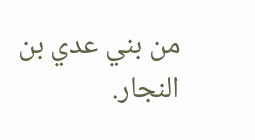من بني عدي بن النجار.